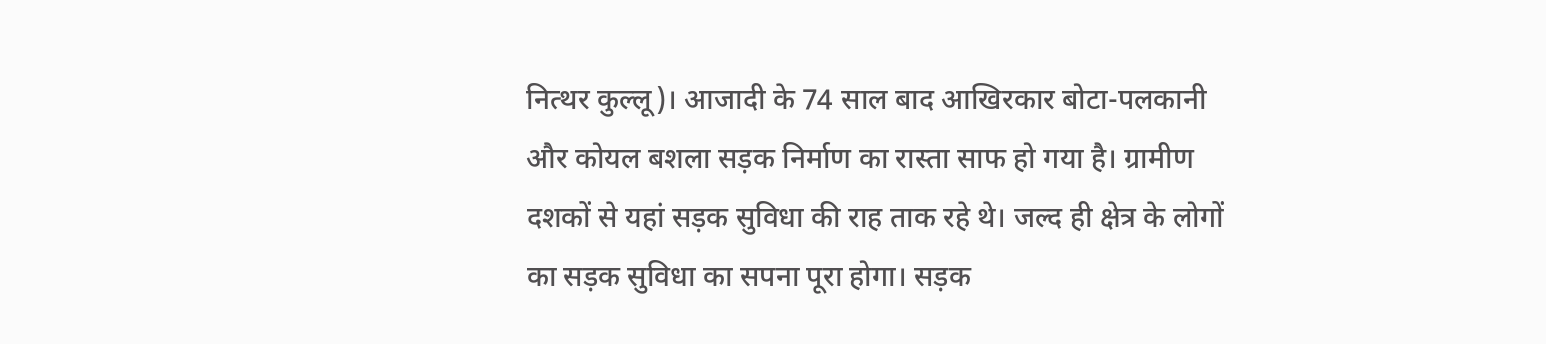नित्थर कुल्लू)। आजादी के 74 साल बाद आखिरकार बोटा-पलकानी और कोयल बशला सड़क निर्माण का रास्ता साफ हो गया है। ग्रामीण दशकों से यहां सड़क सुविधा की राह ताक रहे थे। जल्द ही क्षेत्र के लोगों का सड़क सुविधा का सपना पूरा होगा। सड़क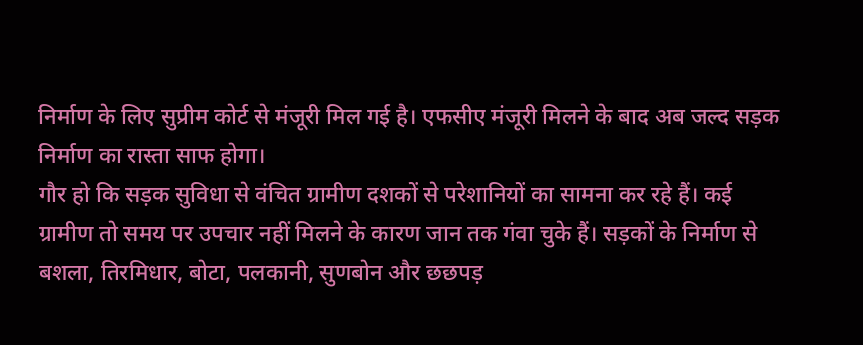निर्माण के लिए सुप्रीम कोर्ट से मंजूरी मिल गई है। एफसीए मंजूरी मिलने के बाद अब जल्द सड़क निर्माण का रास्ता साफ होगा।
गौर हो कि सड़क सुविधा से वंचित ग्रामीण दशकों से परेशानियों का सामना कर रहे हैं। कई ग्रामीण तो समय पर उपचार नहीं मिलने के कारण जान तक गंवा चुके हैं। सड़कों के निर्माण से बशला, तिरमिधार, बोटा, पलकानी, सुणबोन और छछपड़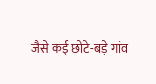जैसे कई छोटे-बड़े गांव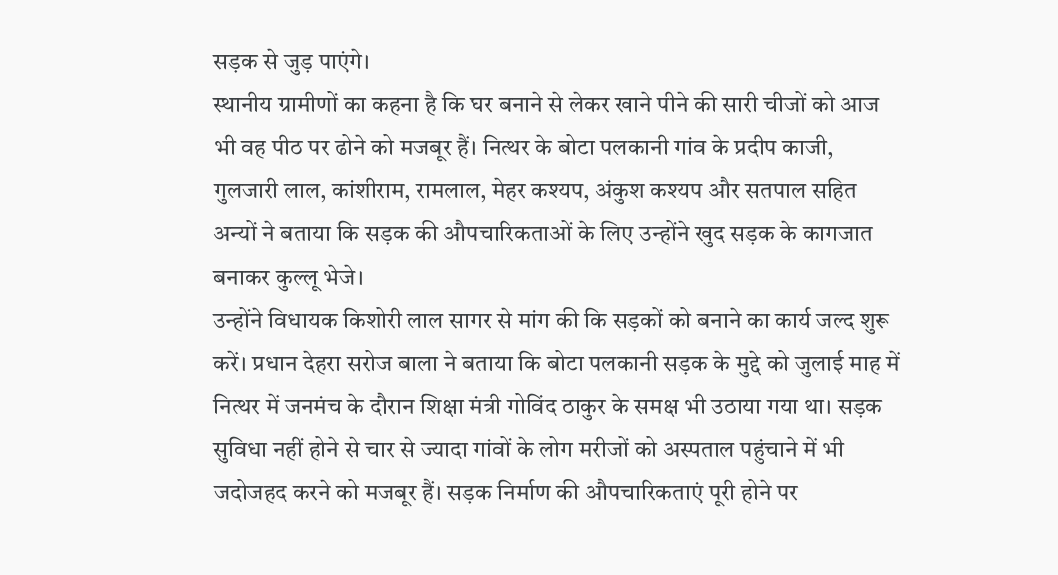सड़क से जुड़ पाएंगे।
स्थानीय ग्रामीणों का कहना है कि घर बनाने से लेकर खाने पीने की सारी चीजों को आज भी वह पीठ पर ढोने को मजबूर हैं। नित्थर के बोटा पलकानी गांव के प्रदीप काजी, गुलजारी लाल, कांशीराम, रामलाल, मेहर कश्यप, अंकुश कश्यप और सतपाल सहित अन्यों ने बताया कि सड़क की औपचारिकताओं के लिए उन्होंने खुद सड़क के कागजात बनाकर कुल्लू भेजे।
उन्होंने विधायक किशोरी लाल सागर से मांग की कि सड़कों को बनाने का कार्य जल्द शुरू करें। प्रधान देहरा सरोज बाला ने बताया कि बोटा पलकानी सड़क के मुद्दे को जुलाई माह में नित्थर में जनमंच के दौरान शिक्षा मंत्री गोविंद ठाकुर के समक्ष भी उठाया गया था। सड़क सुविधा नहीं होने से चार से ज्यादा गांवों के लोग मरीजों को अस्पताल पहुंचाने में भी जदोजहद करने को मजबूर हैं। सड़क निर्माण की औपचारिकताएं पूरी होने पर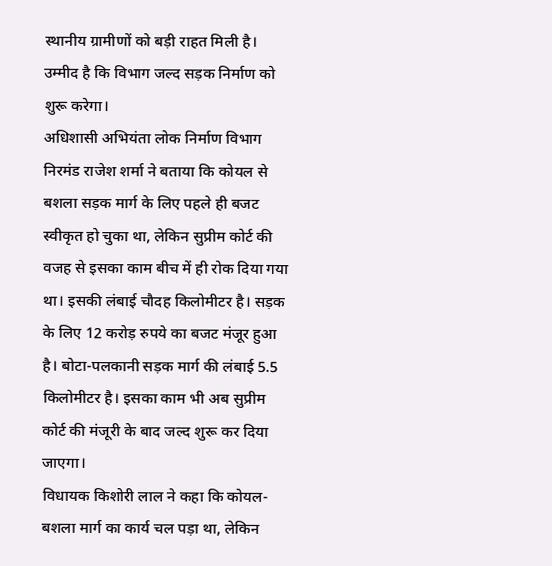स्थानीय ग्रामीणों को बड़ी राहत मिली है। उम्मीद है कि विभाग जल्द सड़क निर्माण को शुरू करेगा।
अधिशासी अभियंता लोक निर्माण विभाग निरमंड राजेश शर्मा ने बताया कि कोयल से बशला सड़क मार्ग के लिए पहले ही बजट स्वीकृत हो चुका था, लेकिन सुप्रीम कोर्ट की वजह से इसका काम बीच में ही रोक दिया गया था। इसकी लंबाई चौदह किलोमीटर है। सड़क के लिए 12 करोड़ रुपये का बजट मंजूर हुआ है। बोटा-पलकानी सड़क मार्ग की लंबाई 5.5 किलोमीटर है। इसका काम भी अब सुप्रीम कोर्ट की मंजूरी के बाद जल्द शुरू कर दिया जाएगा।
विधायक किशोरी लाल ने कहा कि कोयल-बशला मार्ग का कार्य चल पड़ा था, लेकिन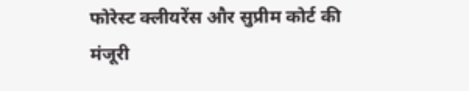फोरेस्ट क्लीयरेंस और सुप्रीम कोर्ट की मंजूरी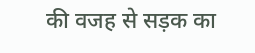की वजह से सड़क का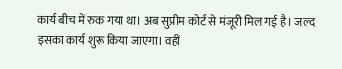कार्य बीच में रुक गया था। अब सुप्रीम कोर्ट से मंजूरी मिल गई है। जल्द इसका कार्य शुरू किया जाएगा। वहीं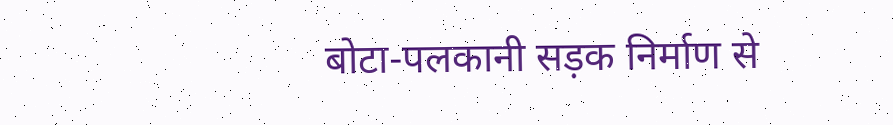बोटा-पलकानी सड़क निर्माण से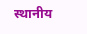स्थानीय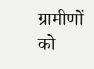ग्रामीणों को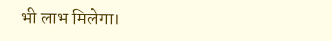भी लाभ मिलेगा।